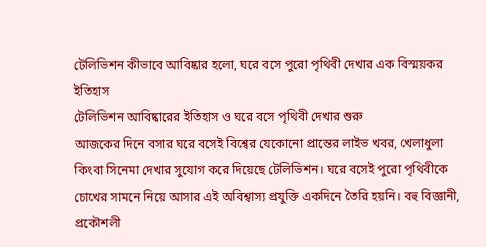টেলিভিশন কীভাবে আবিষ্কার হলো, ঘরে বসে পুরো পৃথিবী দেখার এক বিস্ময়কর ইতিহাস
টেলিভিশন আবিষ্কারের ইতিহাস ও ঘরে বসে পৃথিবী দেখার শুরু
আজকের দিনে বসার ঘরে বসেই বিশ্বের যেকোনো প্রান্তের লাইভ খবর, খেলাধুলা কিংবা সিনেমা দেখার সুযোগ করে দিয়েছে টেলিভিশন। ঘরে বসেই পুরো পৃথিবীকে চোখের সামনে নিয়ে আসার এই অবিশ্বাস্য প্রযুক্তি একদিনে তৈরি হয়নি। বহু বিজ্ঞানী, প্রকৌশলী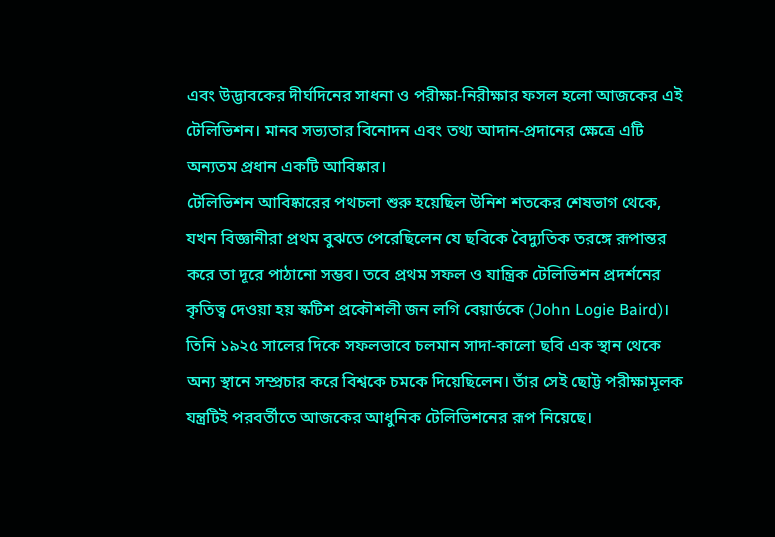এবং উদ্ভাবকের দীর্ঘদিনের সাধনা ও পরীক্ষা-নিরীক্ষার ফসল হলো আজকের এই টেলিভিশন। মানব সভ্যতার বিনোদন এবং তথ্য আদান-প্রদানের ক্ষেত্রে এটি অন্যতম প্রধান একটি আবিষ্কার।
টেলিভিশন আবিষ্কারের পথচলা শুরু হয়েছিল উনিশ শতকের শেষভাগ থেকে, যখন বিজ্ঞানীরা প্রথম বুঝতে পেরেছিলেন যে ছবিকে বৈদ্যুতিক তরঙ্গে রূপান্তর করে তা দূরে পাঠানো সম্ভব। তবে প্রথম সফল ও যান্ত্রিক টেলিভিশন প্রদর্শনের কৃতিত্ব দেওয়া হয় স্কটিশ প্রকৌশলী জন লগি বেয়ার্ডকে (John Logie Baird)। তিনি ১৯২৫ সালের দিকে সফলভাবে চলমান সাদা-কালো ছবি এক স্থান থেকে অন্য স্থানে সম্প্রচার করে বিশ্বকে চমকে দিয়েছিলেন। তাঁর সেই ছোট্ট পরীক্ষামূলক যন্ত্রটিই পরবর্তীতে আজকের আধুনিক টেলিভিশনের রূপ নিয়েছে।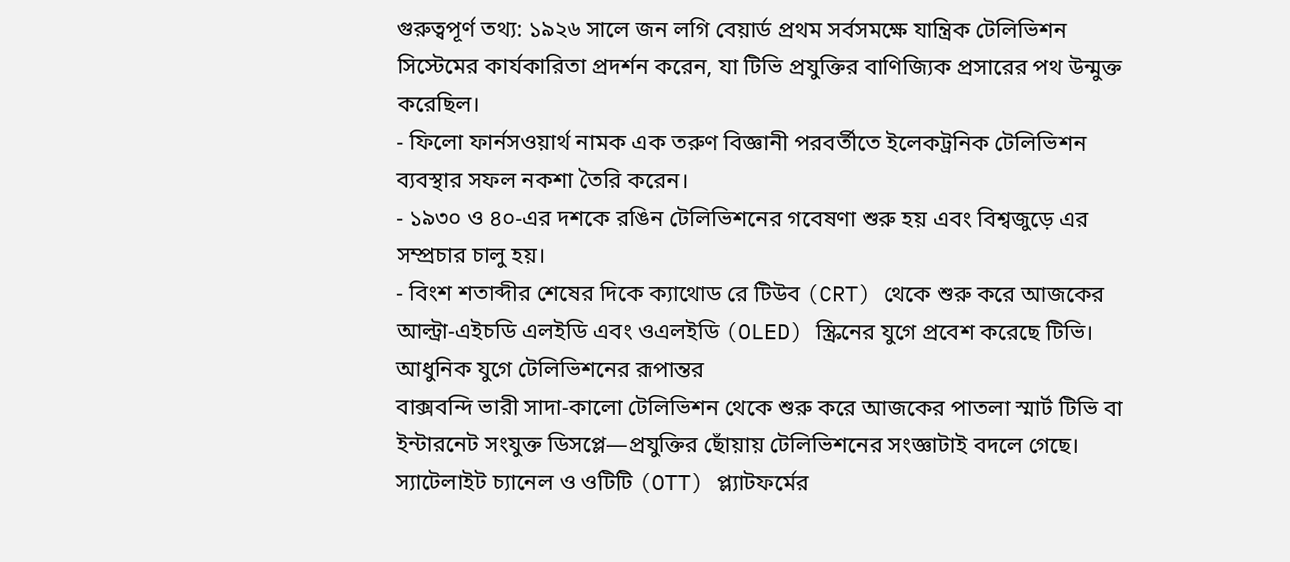গুরুত্বপূর্ণ তথ্য: ১৯২৬ সালে জন লগি বেয়ার্ড প্রথম সর্বসমক্ষে যান্ত্রিক টেলিভিশন সিস্টেমের কার্যকারিতা প্রদর্শন করেন, যা টিভি প্রযুক্তির বাণিজ্যিক প্রসারের পথ উন্মুক্ত করেছিল।
- ফিলো ফার্নসওয়ার্থ নামক এক তরুণ বিজ্ঞানী পরবর্তীতে ইলেকট্রনিক টেলিভিশন ব্যবস্থার সফল নকশা তৈরি করেন।
- ১৯৩০ ও ৪০-এর দশকে রঙিন টেলিভিশনের গবেষণা শুরু হয় এবং বিশ্বজুড়ে এর সম্প্রচার চালু হয়।
- বিংশ শতাব্দীর শেষের দিকে ক্যাথোড রে টিউব (CRT) থেকে শুরু করে আজকের আল্ট্রা-এইচডি এলইডি এবং ওএলইডি (OLED) স্ক্রিনের যুগে প্রবেশ করেছে টিভি।
আধুনিক যুগে টেলিভিশনের রূপান্তর
বাক্সবন্দি ভারী সাদা-কালো টেলিভিশন থেকে শুরু করে আজকের পাতলা স্মার্ট টিভি বা ইন্টারনেট সংযুক্ত ডিসপ্লে—প্রযুক্তির ছোঁয়ায় টেলিভিশনের সংজ্ঞাটাই বদলে গেছে। স্যাটেলাইট চ্যানেল ও ওটিটি (OTT) প্ল্যাটফর্মের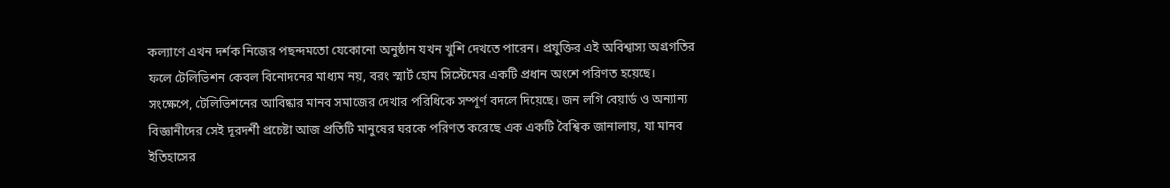কল্যাণে এখন দর্শক নিজের পছন্দমতো যেকোনো অনুষ্ঠান যখন খুশি দেখতে পারেন। প্রযুক্তির এই অবিশ্বাস্য অগ্রগতির ফলে টেলিভিশন কেবল বিনোদনের মাধ্যম নয়, বরং স্মার্ট হোম সিস্টেমের একটি প্রধান অংশে পরিণত হয়েছে।
সংক্ষেপে, টেলিভিশনের আবিষ্কার মানব সমাজের দেখার পরিধিকে সম্পূর্ণ বদলে দিয়েছে। জন লগি বেয়ার্ড ও অন্যান্য বিজ্ঞানীদের সেই দূরদর্শী প্রচেষ্টা আজ প্রতিটি মানুষের ঘরকে পরিণত করেছে এক একটি বৈশ্বিক জানালায়, যা মানব ইতিহাসের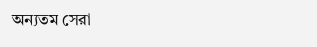অন্যতম সেরা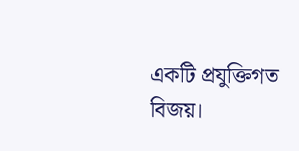একটি প্রযুক্তিগত বিজয়।